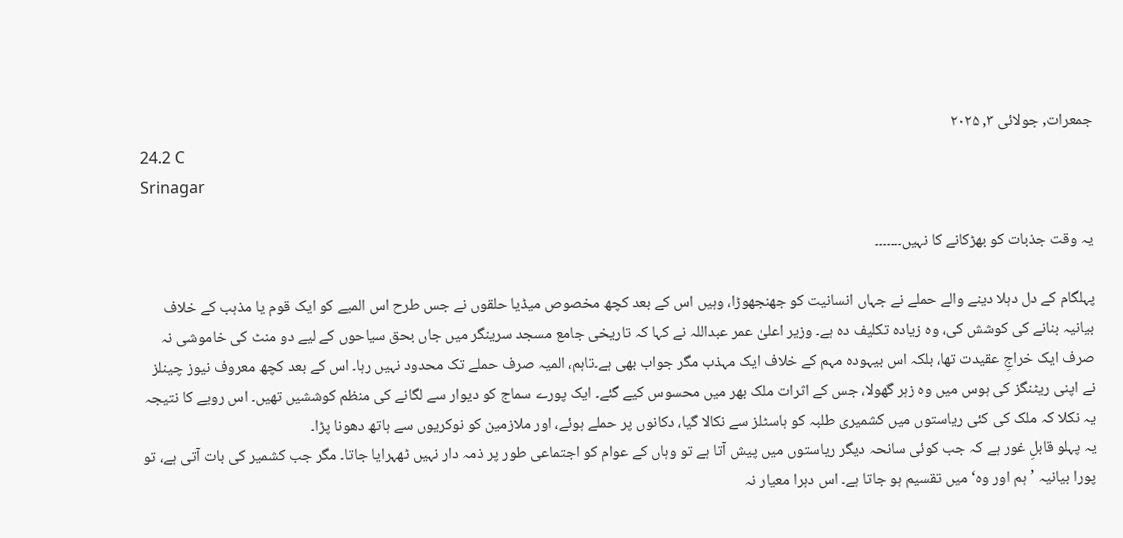جمعرات, جولائی ۳, ۲۰۲۵
24.2 C
Srinagar

یہ وقت جذبات کو بھڑکانے کا نہیں۔۔۔۔۔۔۔

پہلگام کے دل دہلا دینے والے حملے نے جہاں انسانیت کو جھنجھوڑا، وہیں اس کے بعد کچھ مخصوص میڈیا حلقوں نے جس طرح اس المیے کو ایک قوم یا مذہب کے خلاف بیانیہ بنانے کی کوشش کی، وہ زیادہ تکلیف دہ ہے۔ وزیر اعلیٰ عمر عبداللہ نے کہا کہ تاریخی جامع مسجد سرینگر میں جاں بحق سیاحوں کے لیے دو منٹ کی خاموشی نہ صرف ایک خراجِ عقیدت تھا، بلکہ اس بیہودہ مہم کے خلاف ایک مہذب مگر جواب بھی ہے۔تاہم، المیہ صرف حملے تک محدود نہیں رہا۔ اس کے بعد کچھ معروف نیوز چینلز نے اپنی ریٹنگز کی ہوس میں وہ زہر گھولا، جس کے اثرات ملک بھر میں محسوس کیے گئے۔ ایک پورے سماج کو دیوار سے لگانے کی منظم کوششیں تھیں۔ اس رویے کا نتیجہ یہ نکلا کہ ملک کی کئی ریاستوں میں کشمیری طلبہ کو ہاسٹلز سے نکالا گیا، دکانوں پر حملے ہوئے، اور ملازمین کو نوکریوں سے ہاتھ دھونا پڑا۔
یہ پہلو قابلِ غور ہے کہ جب کوئی سانحہ دیگر ریاستوں میں پیش آتا ہے تو وہاں کے عوام کو اجتماعی طور پر ذمہ دار نہیں ٹھہرایا جاتا۔ مگر جب کشمیر کی بات آتی ہے، تو پورا بیانیہ ’ہم اور وہ‘ میں تقسیم ہو جاتا ہے۔ اس دہرا معیار نہ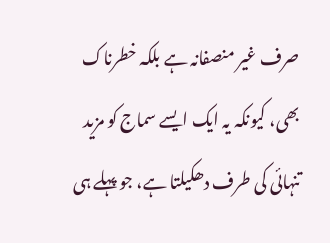صرف غیر منصفانہ ہے بلکہ خطرناک بھی، کیونکہ یہ ایک ایسے سماج کو مزید تنہائی کی طرف دھکیلتا ہے، جو پہلے ہی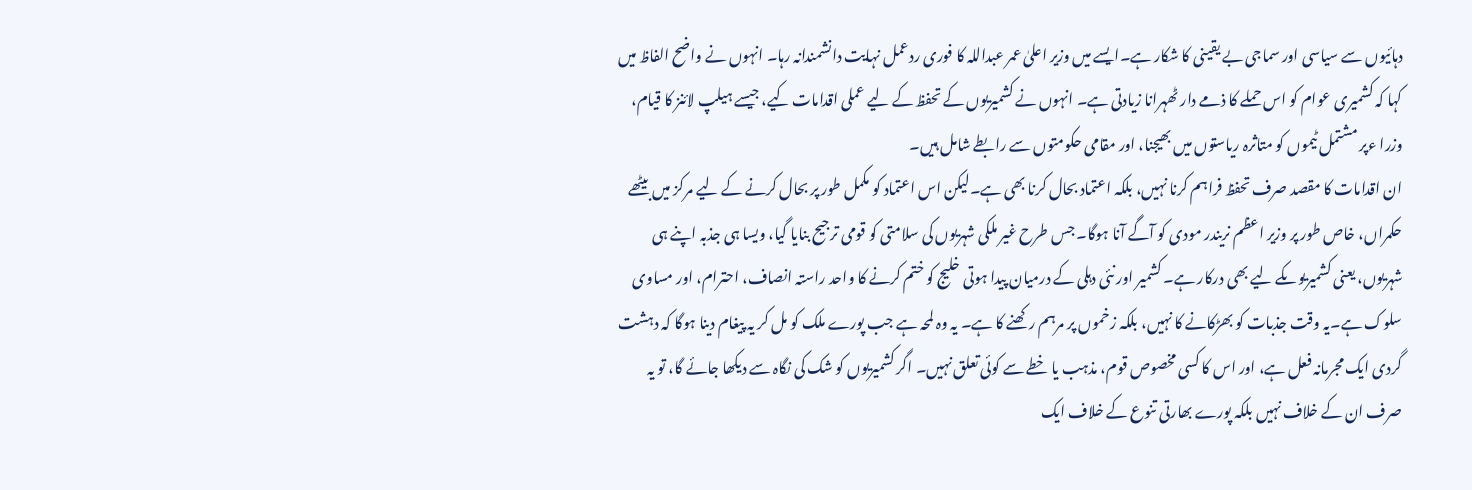دہائیوں سے سیاسی اور سماجی بے یقینی کا شکار ہے۔ایسے میں وزیر اعلیٰ عمر عبداللہ کا فوری ردعمل نہایت دانشمندانہ رہا۔ انہوں نے واضح الفاظ میں کہا کہ کشمیری عوام کو اس حملے کا ذمے دار ٹھہرانا زیادتی ہے۔ انہوں نے کشمیریوں کے تحفظ کے لیے عملی اقدامات کیے، جیسے ہیلپ لائنز کا قیام، وزرا ءپر مشتمل ٹیموں کو متاثرہ ریاستوں میں بھیجنا، اور مقامی حکومتوں سے رابطے شامل ہیں۔
ان اقدامات کا مقصد صرف تحفظ فراہم کرنا نہیں، بلکہ اعتماد بحال کرنا بھی ہے۔لیکن اس اعتماد کو مکمل طور پر بحال کرنے کے لیے مرکز میں بیٹھے حکمراں، خاص طور پر وزیر اعظم نریندر مودی کو آگے آنا ہوگا۔ جس طرح غیر ملکی شہریوں کی سلامتی کو قومی ترجیح بنایا گیا، ویسا ہی جذبہ اپنے ہی شہریوں، یعنی کشمیریوںکے لیے بھی درکار ہے۔ کشمیر اور نئی دہلی کے درمیان پیدا ہوتی خلیج کو ختم کرنے کا واحد راستہ انصاف، احترام، اور مساوی سلوک ہے۔یہ وقت جذبات کو بھڑکانے کا نہیں، بلکہ زخموں پر مرہم رکھنے کا ہے۔ یہ وہ لمحہ ہے جب پورے ملک کو مل کر یہ پیغام دینا ہوگا کہ دہشت گردی ایک مجرمانہ فعل ہے، اور اس کا کسی مخصوص قوم، مذہب یا خطے سے کوئی تعلق نہیں۔ اگر کشمیریوں کو شک کی نگاہ سے دیکھا جائے گا، تو یہ صرف ان کے خلاف نہیں بلکہ پورے بھارتی تنوع کے خلاف ایک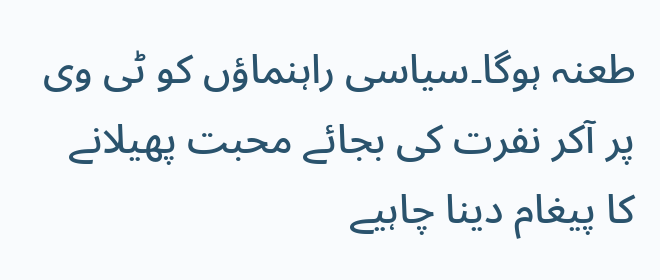طعنہ ہوگا۔سیاسی راہنماؤں کو ٹی وی پر آکر نفرت کی بجائے محبت پھیلانے کا پیغام دینا چاہیے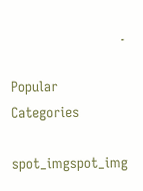۔

Popular Categories

spot_imgspot_img